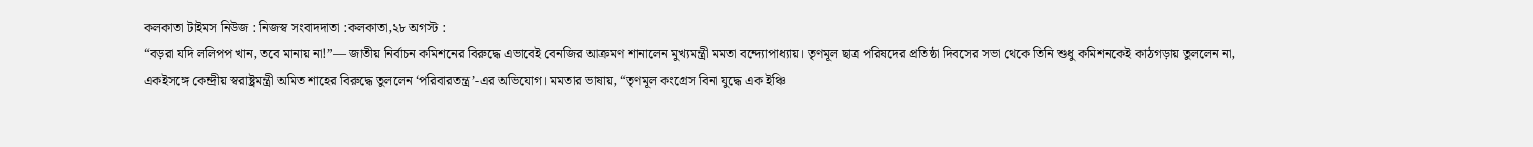কলকাতা টাইমস নিউজ : নিজস্ব সংবাদদাতা :কলকাতা,২৮ অগস্ট :
“বড়রা যদি ললিপপ খান, তবে মানায় না!”— জাতীয় নির্বাচন কমিশনের বিরুদ্ধে এভাবেই বেনজির আক্রমণ শানালেন মুখ্যমন্ত্রী মমতা বন্দ্যোপাধ্যায়। তৃণমূল ছাত্র পরিষদের প্রতিষ্ঠা দিবসের সভা থেকে তিনি শুধু কমিশনকেই কাঠগড়ায় তুললেন না, একইসঙ্গে কেন্দ্রীয় স্বরাষ্ট্রমন্ত্রী অমিত শাহের বিরুদ্ধে তুললেন ‘পরিবারতন্ত্র’-এর অভিযোগ। মমতার ভাষায়, “তৃণমূল কংগ্রেস বিনা যুদ্ধে এক ইঞ্চি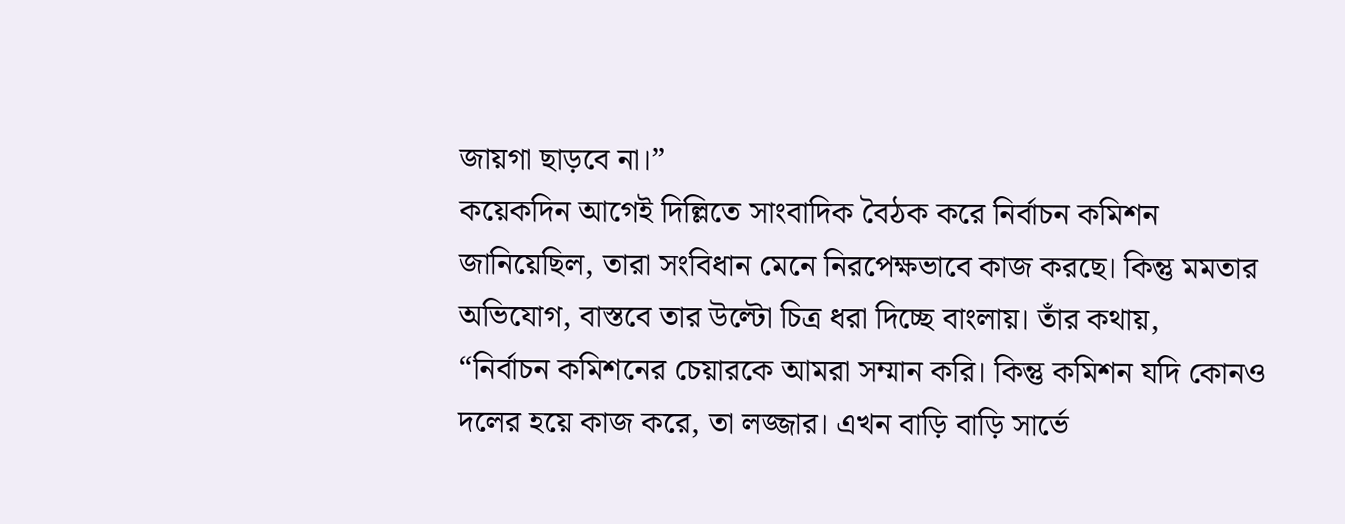জায়গা ছাড়বে না।”
কয়েকদিন আগেই দিল্লিতে সাংবাদিক বৈঠক করে নির্বাচন কমিশন জানিয়েছিল, তারা সংবিধান মেনে নিরপেক্ষভাবে কাজ করছে। কিন্তু মমতার অভিযোগ, বাস্তবে তার উল্টো চিত্র ধরা দিচ্ছে বাংলায়। তাঁর কথায়,
“নির্বাচন কমিশনের চেয়ারকে আমরা সম্মান করি। কিন্তু কমিশন যদি কোনও দলের হয়ে কাজ করে, তা লজ্জার। এখন বাড়ি বাড়ি সার্ভে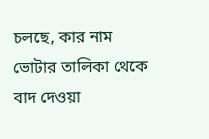চলছে, কার নাম ভোটার তালিকা থেকে বাদ দেওয়া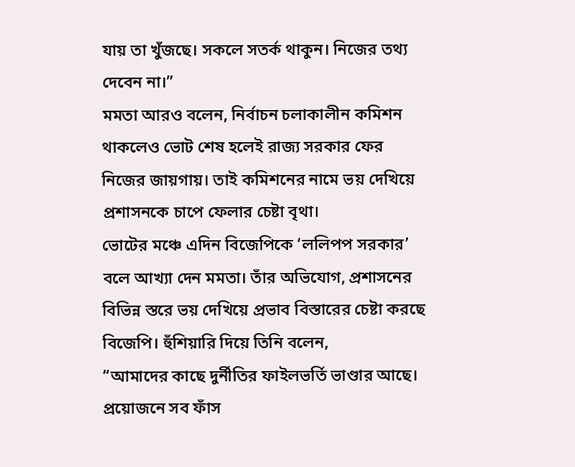যায় তা খুঁজছে। সকলে সতর্ক থাকুন। নিজের তথ্য দেবেন না।”
মমতা আরও বলেন, নির্বাচন চলাকালীন কমিশন থাকলেও ভোট শেষ হলেই রাজ্য সরকার ফের নিজের জায়গায়। তাই কমিশনের নামে ভয় দেখিয়ে প্রশাসনকে চাপে ফেলার চেষ্টা বৃথা।
ভোটের মঞ্চে এদিন বিজেপিকে ‘ললিপপ সরকার’ বলে আখ্যা দেন মমতা। তাঁর অভিযোগ, প্রশাসনের বিভিন্ন স্তরে ভয় দেখিয়ে প্রভাব বিস্তারের চেষ্টা করছে বিজেপি। হুঁশিয়ারি দিয়ে তিনি বলেন,
“আমাদের কাছে দুর্নীতির ফাইলভর্তি ভাণ্ডার আছে। প্রয়োজনে সব ফাঁস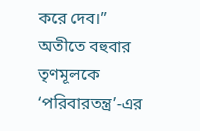করে দেব।”
অতীতে বহুবার তৃণমূলকে ‘পরিবারতন্ত্র’-এর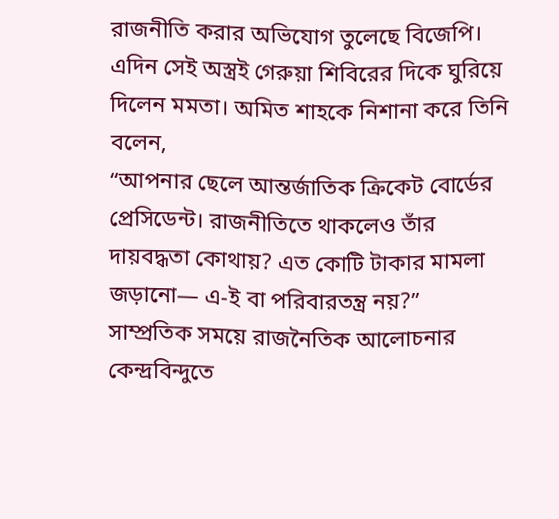রাজনীতি করার অভিযোগ তুলেছে বিজেপি। এদিন সেই অস্ত্রই গেরুয়া শিবিরের দিকে ঘুরিয়ে দিলেন মমতা। অমিত শাহকে নিশানা করে তিনি বলেন,
“আপনার ছেলে আন্তর্জাতিক ক্রিকেট বোর্ডের প্রেসিডেন্ট। রাজনীতিতে থাকলেও তাঁর দায়বদ্ধতা কোথায়? এত কোটি টাকার মামলা জড়ানো— এ-ই বা পরিবারতন্ত্র নয়?”
সাম্প্রতিক সময়ে রাজনৈতিক আলোচনার কেন্দ্রবিন্দুতে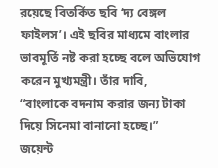রয়েছে বিতর্কিত ছবি ‘দ্য বেঙ্গল ফাইলস’। এই ছবির মাধ্যমে বাংলার ভাবমূর্তি নষ্ট করা হচ্ছে বলে অভিযোগ করেন মুখ্যমন্ত্রী। তাঁর দাবি,
“বাংলাকে বদনাম করার জন্য টাকা দিয়ে সিনেমা বানানো হচ্ছে।”
জয়েন্ট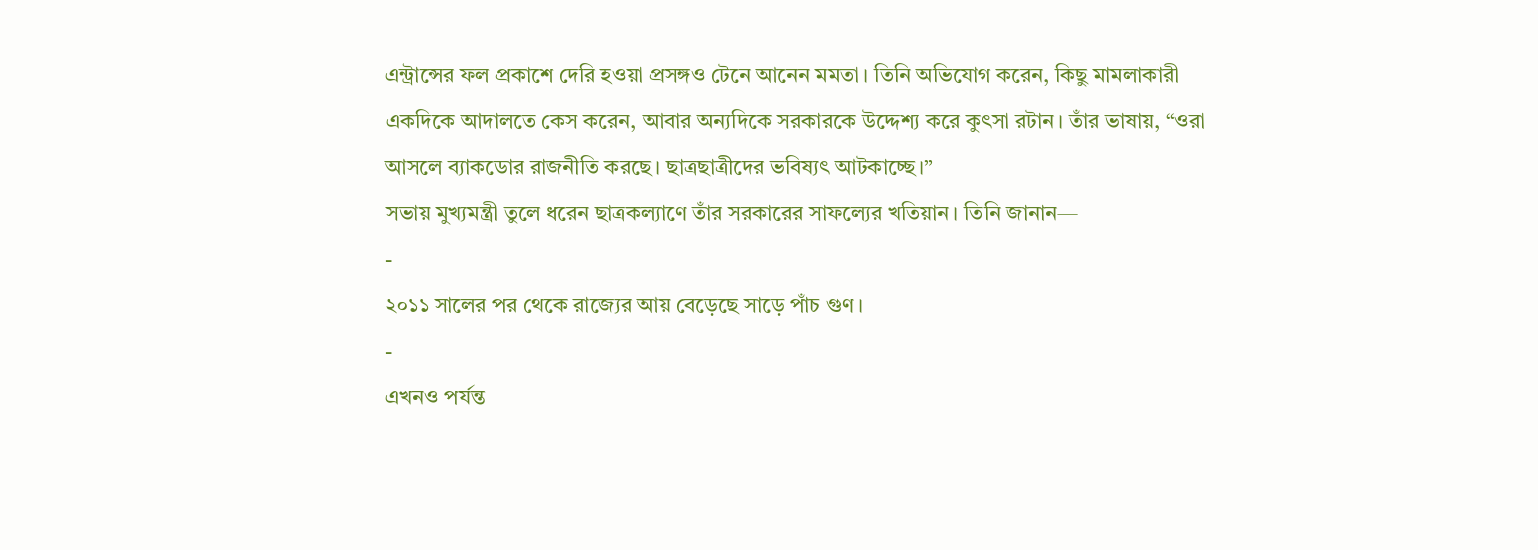এন্ট্রান্সের ফল প্রকাশে দেরি হওয়া প্রসঙ্গও টেনে আনেন মমতা। তিনি অভিযোগ করেন, কিছু মামলাকারী একদিকে আদালতে কেস করেন, আবার অন্যদিকে সরকারকে উদ্দেশ্য করে কুৎসা রটান। তাঁর ভাষায়, “ওরা আসলে ব্যাকডোর রাজনীতি করছে। ছাত্রছাত্রীদের ভবিষ্যৎ আটকাচ্ছে।”
সভায় মুখ্যমন্ত্রী তুলে ধরেন ছাত্রকল্যাণে তাঁর সরকারের সাফল্যের খতিয়ান। তিনি জানান—
-
২০১১ সালের পর থেকে রাজ্যের আয় বেড়েছে সাড়ে পাঁচ গুণ।
-
এখনও পর্যন্ত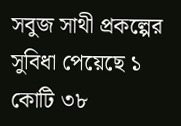সবুজ সাথী প্রকল্পের সুবিধা পেয়েছে ১ কোটি ৩৮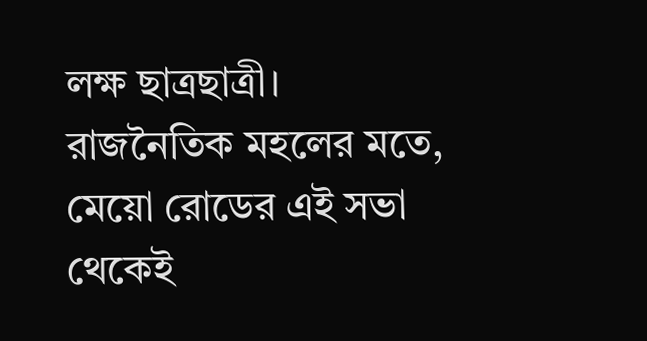লক্ষ ছাত্রছাত্রী।
রাজনৈতিক মহলের মতে, মেয়ো রোডের এই সভা থেকেই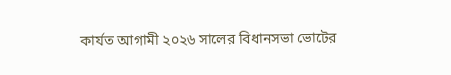কার্যত আগামী ২০২৬ সালের বিধানসভা ভোটের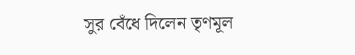সুর বেঁধে দিলেন তৃণমূল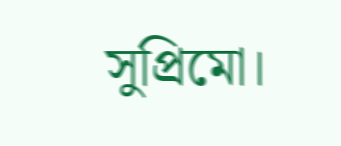সুপ্রিমো।